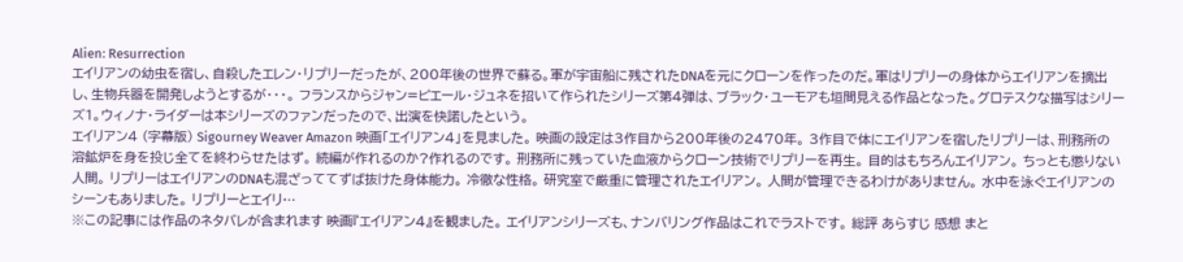Alien: Resurrection
エイリアンの幼虫を宿し、自殺したエレン・リプリーだったが、200年後の世界で蘇る。軍が宇宙船に残されたDNAを元にクローンを作ったのだ。軍はリプリーの身体からエイリアンを摘出し、生物兵器を開発しようとするが・・・。 フランスからジャン=ピエール・ジュネを招いて作られたシリーズ第4弾は、ブラック・ユーモアも垣間見える作品となった。グロテスクな描写はシリーズ1。ウィノナ・ライダーは本シリーズのファンだったので、出演を快諾したという。
エイリアン4 (字幕版) Sigourney Weaver Amazon 映画「エイリアン4」を見ました。 映画の設定は3作目から200年後の2470年。 3作目で体にエイリアンを宿したリプリーは、刑務所の溶鉱炉を身を投じ全てを終わらせたはず。 続編が作れるのか?作れるのです。 刑務所に残っていた血液からクローン技術でリプリーを再生。 目的はもちろんエイリアン。 ちっとも懲りない人間。 リプリーはエイリアンのDNAも混ざっててずば抜けた身体能力。 冷徹な性格。 研究室で厳重に管理されたエイリアン。 人間が管理できるわけがありません。 水中を泳ぐエイリアンのシーンもありました。 リプリーとエイリ…
※この記事には作品のネタバレが含まれます 映画『エイリアン4』を観ました。 エイリアンシリーズも、ナンバリング作品はこれでラストです。 総評 あらすじ 感想 まと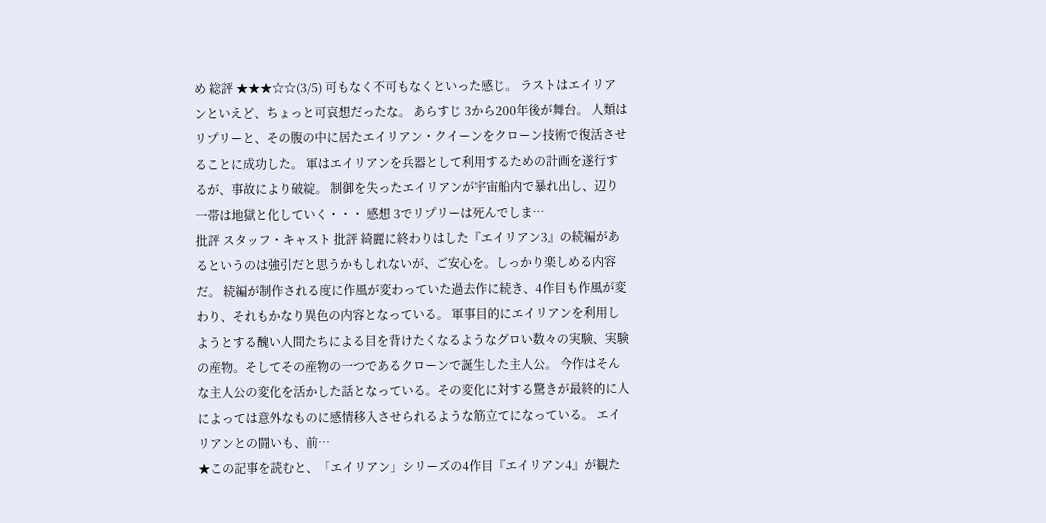め 総評 ★★★☆☆(3/5) 可もなく不可もなくといった感じ。 ラストはエイリアンといえど、ちょっと可哀想だったな。 あらすじ 3から200年後が舞台。 人類はリプリーと、その腹の中に居たエイリアン・クイーンをクローン技術で復活させることに成功した。 軍はエイリアンを兵器として利用するための計画を遂行するが、事故により破綻。 制御を失ったエイリアンが宇宙船内で暴れ出し、辺り一帯は地獄と化していく・・・ 感想 3でリプリーは死んでしま…
批評 スタッフ・キャスト 批評 綺麗に終わりはした『エイリアン3』の続編があるというのは強引だと思うかもしれないが、ご安心を。しっかり楽しめる内容だ。 続編が制作される度に作風が変わっていた過去作に続き、4作目も作風が変わり、それもかなり異色の内容となっている。 軍事目的にエイリアンを利用しようとする醜い人間たちによる目を背けたくなるようなグロい数々の実験、実験の産物。そしてその産物の一つであるクローンで誕生した主人公。 今作はそんな主人公の変化を活かした話となっている。その変化に対する驚きが最終的に人によっては意外なものに感情移入させられるような筋立てになっている。 エイリアンとの闘いも、前…
★この記事を読むと、「エイリアン」シリーズの4作目『エイリアン4』が観た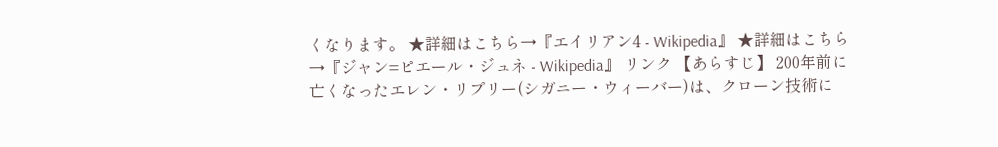くなります。 ★詳細はこちら→『エイリアン4 - Wikipedia』 ★詳細はこちら→『ジャン=ピエール・ジュネ - Wikipedia』 リンク 【あらすじ】 200年前に亡くなったエレン・リプリー(シガニー・ウィーバー)は、クローン技術に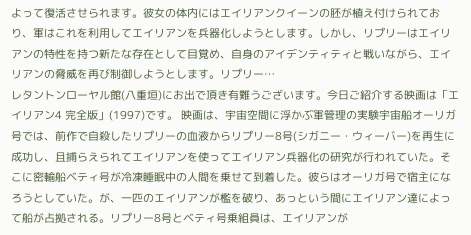よって復活させられます。彼女の体内にはエイリアンクイーンの胚が植え付けられており、軍はこれを利用してエイリアンを兵器化しようとします。しかし、リプリーはエイリアンの特性を持つ新たな存在として目覚め、自身のアイデンティティと戦いながら、エイリアンの脅威を再び制御しようとします。リプリー…
レタントンローヤル館(八重垣)にお出で頂き有難うございます。今日ご紹介する映画は「エイリアン4 完全版」(1997)です。 映画は、宇宙空間に浮かぶ軍管理の実験宇宙船オーリガ号では、前作で自殺したリプリーの血液からリプリー8号(シガニー・ウィーバー)を再生に成功し、且捕らえられてエイリアンを使ってエイリアン兵器化の研究が行われていた。そこに密輸船ベティ号が冷凍睡眠中の人間を乗せて到着した。彼らはオーリガ号で宿主になろうとしていた。が、一匹のエイリアンが檻を破り、あっという間にエイリアン達によって船が占拠される。リプリー8号とベティ号乗組員は、エイリアンが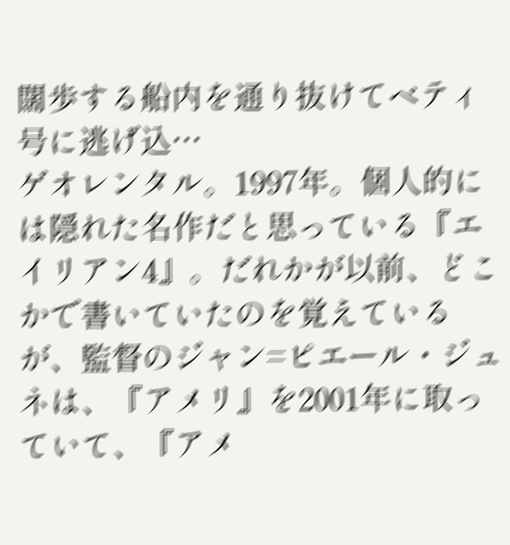闊歩する船内を通り抜けてベティ号に逃げ込…
ゲオレンタル。1997年。個人的には隠れた名作だと思っている『エイリアン4』。だれかが以前、どこかで書いていたのを覚えているが、監督のジャン=ピエール・ジュネは、『アメリ』を2001年に取っていて、『アメ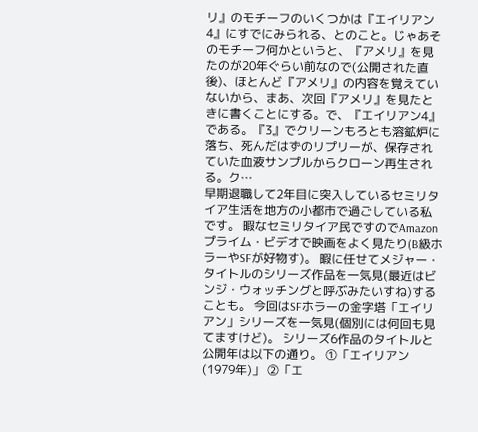リ』のモチーフのいくつかは『エイリアン4』にすでにみられる、とのこと。じゃあそのモチーフ何かというと、『アメリ』を見たのが20年ぐらい前なので(公開された直後)、ほとんど『アメリ』の内容を覚えていないから、まあ、次回『アメリ』を見たときに書くことにする。で、『エイリアン4』である。『3』でクリーンもろとも溶鉱炉に落ち、死んだはずのリプリーが、保存されていた血液サンプルからクローン再生される。ク…
早期退職して2年目に突入しているセミリタイア生活を地方の小都市で過ごしている私です。 暇なセミリタイア民ですのでAmazonプライム・ビデオで映画をよく見たり(B級ホラーやSFが好物す)。 暇に任せてメジャー・タイトルのシリーズ作品を一気見(最近はビンジ・ウォッチングと呼ぶみたいすね)することも。 今回はSFホラーの金字塔「エイリアン」シリーズを一気見(個別には何回も見てますけど)。 シリーズ6作品のタイトルと公開年は以下の通り。 ①「エイリアン(1979年)」 ②「エ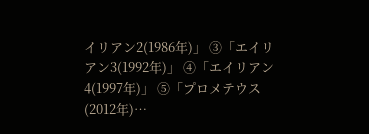イリアン2(1986年)」 ③「エイリアン3(1992年)」 ④「エイリアン4(1997年)」 ⑤「プロメテウス(2012年)…